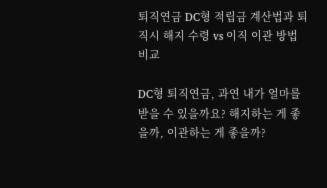퇴직연금 DC형 적립금 계산법과 퇴직시 해지 수령 vs 이직 이관 방법 비교

DC형 퇴직연금, 과연 내가 얼마를 받을 수 있을까요? 해지하는 게 좋을까, 이관하는 게 좋을까?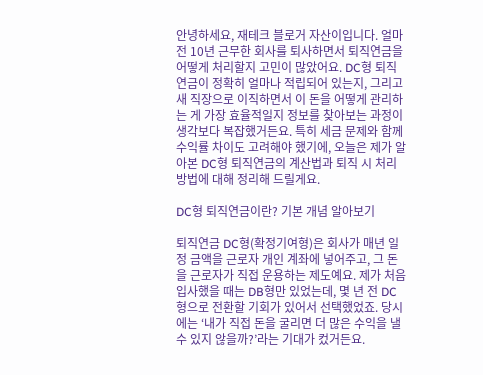안녕하세요, 재테크 블로거 자산이입니다. 얼마 전 10년 근무한 회사를 퇴사하면서 퇴직연금을 어떻게 처리할지 고민이 많았어요. DC형 퇴직연금이 정확히 얼마나 적립되어 있는지, 그리고 새 직장으로 이직하면서 이 돈을 어떻게 관리하는 게 가장 효율적일지 정보를 찾아보는 과정이 생각보다 복잡했거든요. 특히 세금 문제와 함께 수익률 차이도 고려해야 했기에, 오늘은 제가 알아본 DC형 퇴직연금의 계산법과 퇴직 시 처리 방법에 대해 정리해 드릴게요.

DC형 퇴직연금이란? 기본 개념 알아보기

퇴직연금 DC형(확정기여형)은 회사가 매년 일정 금액을 근로자 개인 계좌에 넣어주고, 그 돈을 근로자가 직접 운용하는 제도예요. 제가 처음 입사했을 때는 DB형만 있었는데, 몇 년 전 DC형으로 전환할 기회가 있어서 선택했었죠. 당시에는 ‘내가 직접 돈을 굴리면 더 많은 수익을 낼 수 있지 않을까?’라는 기대가 컸거든요.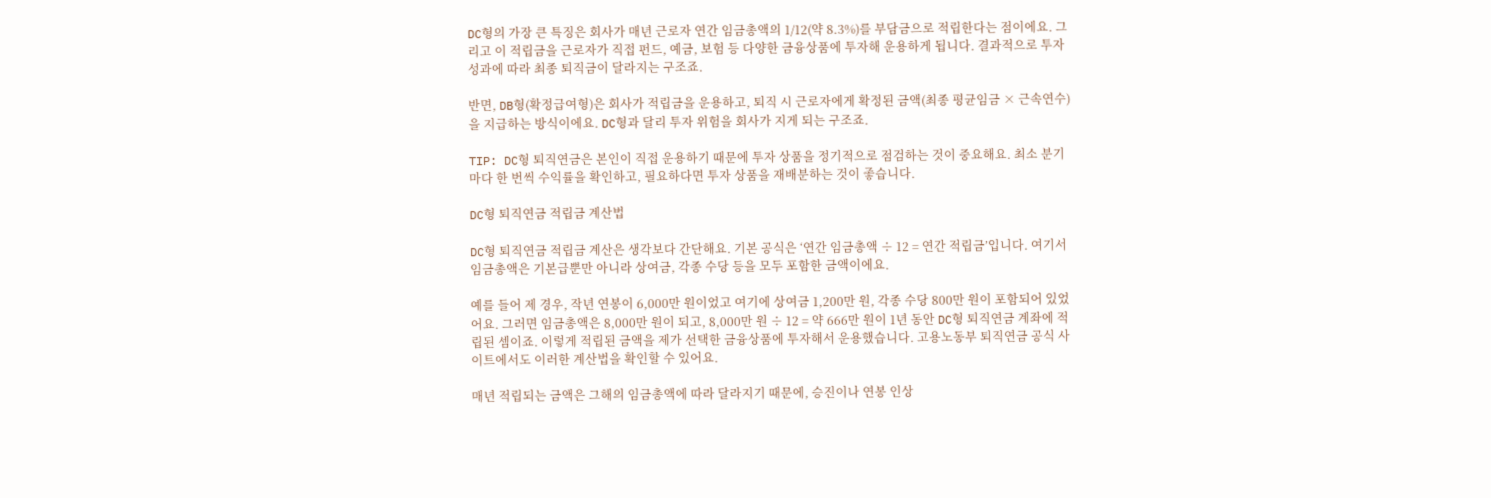DC형의 가장 큰 특징은 회사가 매년 근로자 연간 임금총액의 1/12(약 8.3%)를 부담금으로 적립한다는 점이에요. 그리고 이 적립금을 근로자가 직접 펀드, 예금, 보험 등 다양한 금융상품에 투자해 운용하게 됩니다. 결과적으로 투자 성과에 따라 최종 퇴직금이 달라지는 구조죠.

반면, DB형(확정급여형)은 회사가 적립금을 운용하고, 퇴직 시 근로자에게 확정된 금액(최종 평균임금 × 근속연수)을 지급하는 방식이에요. DC형과 달리 투자 위험을 회사가 지게 되는 구조죠.

TIP: DC형 퇴직연금은 본인이 직접 운용하기 때문에 투자 상품을 정기적으로 점검하는 것이 중요해요. 최소 분기마다 한 번씩 수익률을 확인하고, 필요하다면 투자 상품을 재배분하는 것이 좋습니다.

DC형 퇴직연금 적립금 계산법

DC형 퇴직연금 적립금 계산은 생각보다 간단해요. 기본 공식은 ‘연간 임금총액 ÷ 12 = 연간 적립금’입니다. 여기서 임금총액은 기본급뿐만 아니라 상여금, 각종 수당 등을 모두 포함한 금액이에요.

예를 들어 제 경우, 작년 연봉이 6,000만 원이었고 여기에 상여금 1,200만 원, 각종 수당 800만 원이 포함되어 있었어요. 그러면 임금총액은 8,000만 원이 되고, 8,000만 원 ÷ 12 = 약 666만 원이 1년 동안 DC형 퇴직연금 계좌에 적립된 셈이죠. 이렇게 적립된 금액을 제가 선택한 금융상품에 투자해서 운용했습니다. 고용노동부 퇴직연금 공식 사이트에서도 이러한 계산법을 확인할 수 있어요.

매년 적립되는 금액은 그해의 임금총액에 따라 달라지기 때문에, 승진이나 연봉 인상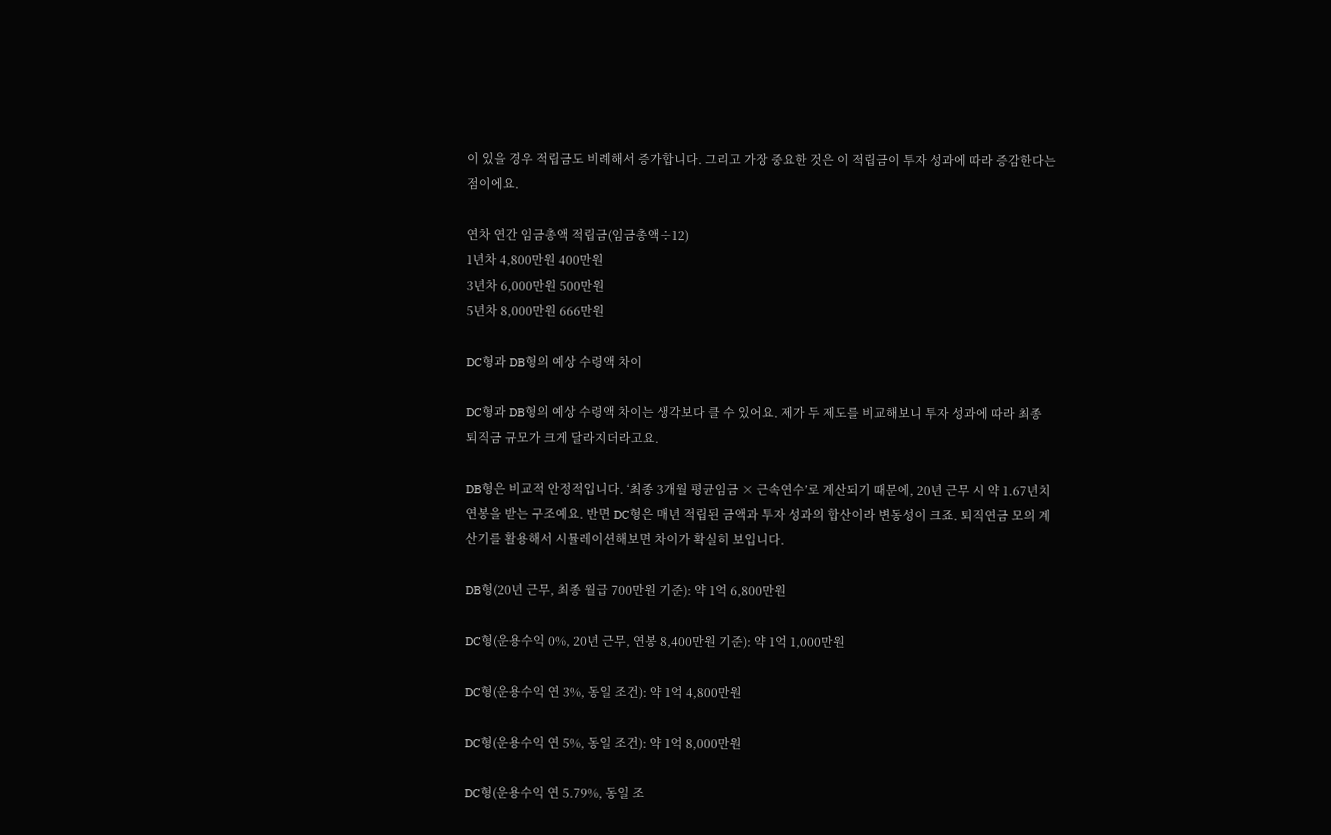이 있을 경우 적립금도 비례해서 증가합니다. 그리고 가장 중요한 것은 이 적립금이 투자 성과에 따라 증감한다는 점이에요.

연차 연간 임금총액 적립금(임금총액÷12)
1년차 4,800만원 400만원
3년차 6,000만원 500만원
5년차 8,000만원 666만원

DC형과 DB형의 예상 수령액 차이

DC형과 DB형의 예상 수령액 차이는 생각보다 클 수 있어요. 제가 두 제도를 비교해보니 투자 성과에 따라 최종 퇴직금 규모가 크게 달라지더라고요.

DB형은 비교적 안정적입니다. ‘최종 3개월 평균임금 × 근속연수’로 계산되기 때문에, 20년 근무 시 약 1.67년치 연봉을 받는 구조예요. 반면 DC형은 매년 적립된 금액과 투자 성과의 합산이라 변동성이 크죠. 퇴직연금 모의 계산기를 활용해서 시뮬레이션해보면 차이가 확실히 보입니다.

DB형(20년 근무, 최종 월급 700만원 기준): 약 1억 6,800만원

DC형(운용수익 0%, 20년 근무, 연봉 8,400만원 기준): 약 1억 1,000만원

DC형(운용수익 연 3%, 동일 조건): 약 1억 4,800만원

DC형(운용수익 연 5%, 동일 조건): 약 1억 8,000만원

DC형(운용수익 연 5.79%, 동일 조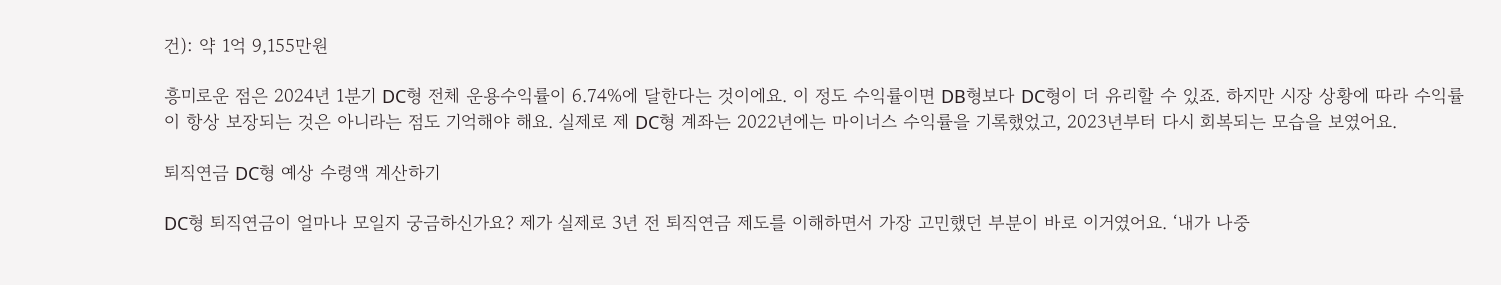건): 약 1억 9,155만원

흥미로운 점은 2024년 1분기 DC형 전체 운용수익률이 6.74%에 달한다는 것이에요. 이 정도 수익률이면 DB형보다 DC형이 더 유리할 수 있죠. 하지만 시장 상황에 따라 수익률이 항상 보장되는 것은 아니라는 점도 기억해야 해요. 실제로 제 DC형 계좌는 2022년에는 마이너스 수익률을 기록했었고, 2023년부터 다시 회복되는 모습을 보였어요.

퇴직연금 DC형 예상 수령액 계산하기

DC형 퇴직연금이 얼마나 모일지 궁금하신가요? 제가 실제로 3년 전 퇴직연금 제도를 이해하면서 가장 고민했던 부분이 바로 이거였어요. ‘내가 나중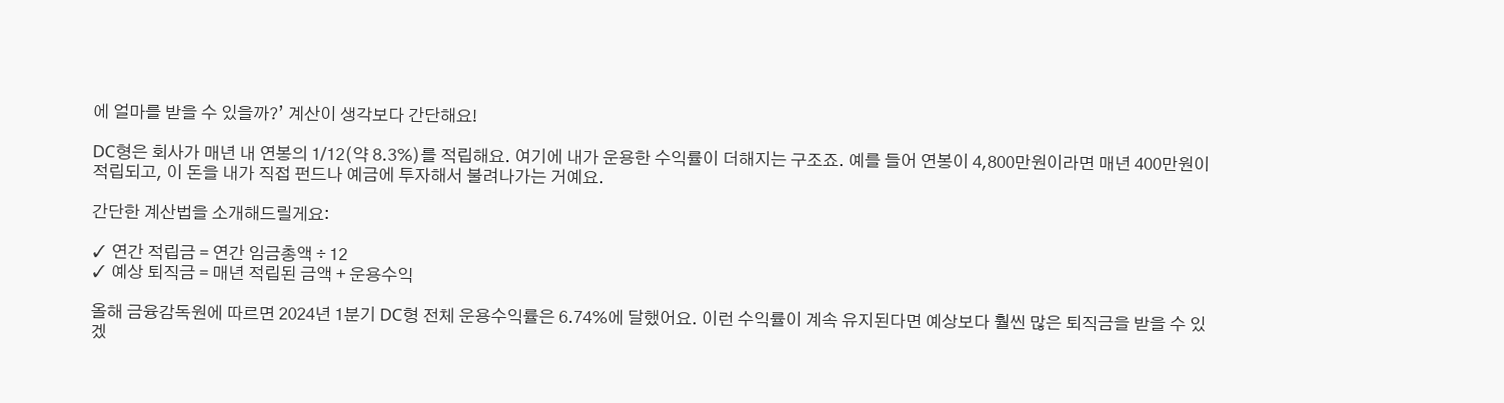에 얼마를 받을 수 있을까?’ 계산이 생각보다 간단해요!

DC형은 회사가 매년 내 연봉의 1/12(약 8.3%)를 적립해요. 여기에 내가 운용한 수익률이 더해지는 구조죠. 예를 들어 연봉이 4,800만원이라면 매년 400만원이 적립되고, 이 돈을 내가 직접 펀드나 예금에 투자해서 불려나가는 거예요.

간단한 계산법을 소개해드릴게요:

✓ 연간 적립금 = 연간 임금총액 ÷ 12
✓ 예상 퇴직금 = 매년 적립된 금액 + 운용수익

올해 금융감독원에 따르면 2024년 1분기 DC형 전체 운용수익률은 6.74%에 달했어요. 이런 수익률이 계속 유지된다면 예상보다 훨씬 많은 퇴직금을 받을 수 있겠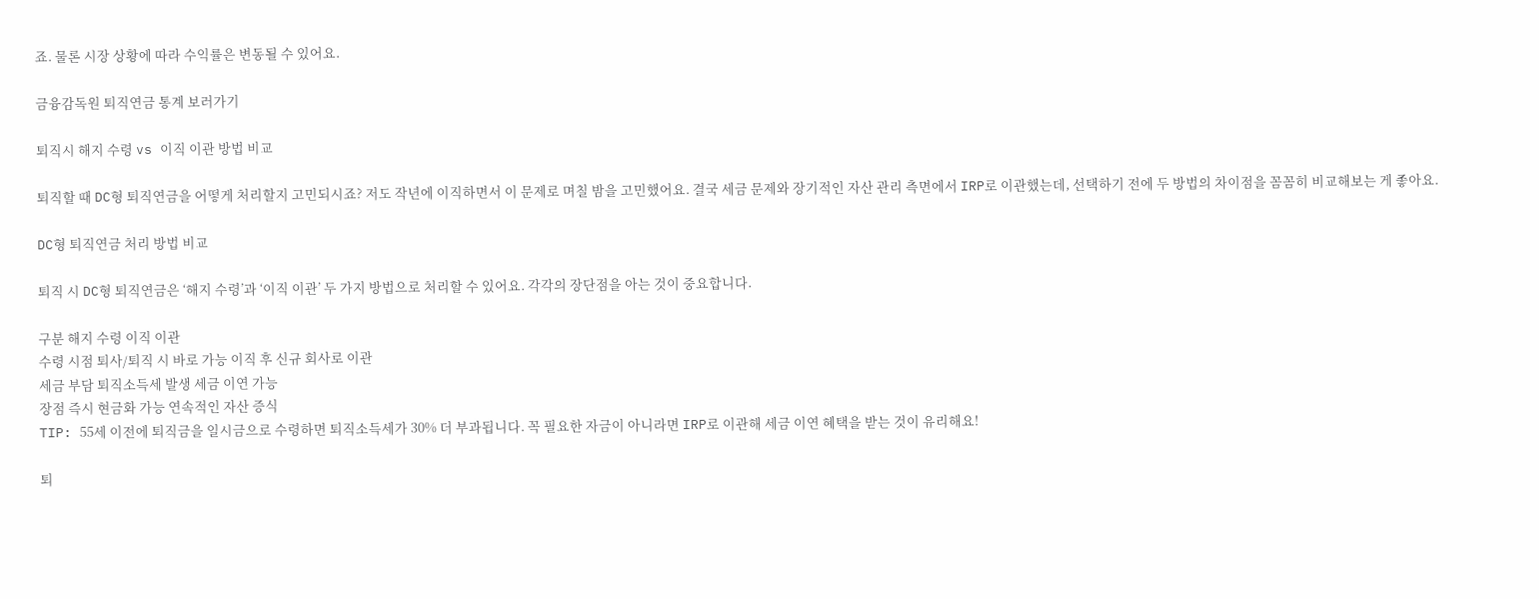죠. 물론 시장 상황에 따라 수익률은 변동될 수 있어요.

금융감독원 퇴직연금 통계 보러가기

퇴직시 해지 수령 vs 이직 이관 방법 비교

퇴직할 때 DC형 퇴직연금을 어떻게 처리할지 고민되시죠? 저도 작년에 이직하면서 이 문제로 며칠 밤을 고민했어요. 결국 세금 문제와 장기적인 자산 관리 측면에서 IRP로 이관했는데, 선택하기 전에 두 방법의 차이점을 꼼꼼히 비교해보는 게 좋아요.

DC형 퇴직연금 처리 방법 비교

퇴직 시 DC형 퇴직연금은 ‘해지 수령’과 ‘이직 이관’ 두 가지 방법으로 처리할 수 있어요. 각각의 장단점을 아는 것이 중요합니다.

구분 해지 수령 이직 이관
수령 시점 퇴사/퇴직 시 바로 가능 이직 후 신규 회사로 이관
세금 부담 퇴직소득세 발생 세금 이연 가능
장점 즉시 현금화 가능 연속적인 자산 증식
TIP: 55세 이전에 퇴직금을 일시금으로 수령하면 퇴직소득세가 30% 더 부과됩니다. 꼭 필요한 자금이 아니라면 IRP로 이관해 세금 이연 혜택을 받는 것이 유리해요!

퇴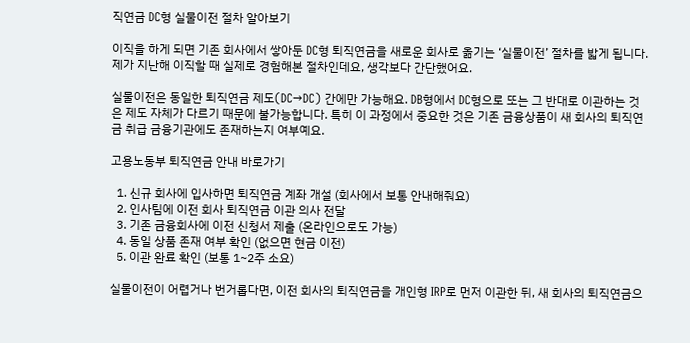직연금 DC형 실물이전 절차 알아보기

이직을 하게 되면 기존 회사에서 쌓아둔 DC형 퇴직연금을 새로운 회사로 옮기는 ‘실물이전’ 절차를 밟게 됩니다. 제가 지난해 이직할 때 실제로 경험해본 절차인데요, 생각보다 간단했어요.

실물이전은 동일한 퇴직연금 제도(DC→DC) 간에만 가능해요. DB형에서 DC형으로 또는 그 반대로 이관하는 것은 제도 자체가 다르기 때문에 불가능합니다. 특히 이 과정에서 중요한 것은 기존 금융상품이 새 회사의 퇴직연금 취급 금융기관에도 존재하는지 여부예요.

고용노동부 퇴직연금 안내 바로가기

  1. 신규 회사에 입사하면 퇴직연금 계좌 개설 (회사에서 보통 안내해줘요)
  2. 인사팀에 이전 회사 퇴직연금 이관 의사 전달
  3. 기존 금융회사에 이전 신청서 제출 (온라인으로도 가능)
  4. 동일 상품 존재 여부 확인 (없으면 현금 이전)
  5. 이관 완료 확인 (보통 1~2주 소요)

실물이전이 어렵거나 번거롭다면, 이전 회사의 퇴직연금을 개인형 IRP로 먼저 이관한 뒤, 새 회사의 퇴직연금으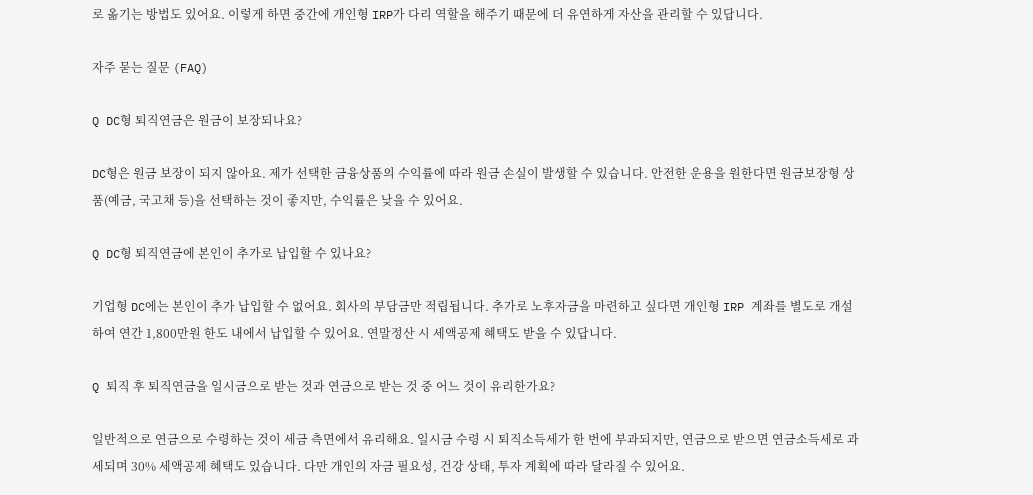로 옮기는 방법도 있어요. 이렇게 하면 중간에 개인형 IRP가 다리 역할을 해주기 때문에 더 유연하게 자산을 관리할 수 있답니다.

자주 묻는 질문 (FAQ)

Q DC형 퇴직연금은 원금이 보장되나요?

DC형은 원금 보장이 되지 않아요. 제가 선택한 금융상품의 수익률에 따라 원금 손실이 발생할 수 있습니다. 안전한 운용을 원한다면 원금보장형 상품(예금, 국고채 등)을 선택하는 것이 좋지만, 수익률은 낮을 수 있어요.

Q DC형 퇴직연금에 본인이 추가로 납입할 수 있나요?

기업형 DC에는 본인이 추가 납입할 수 없어요. 회사의 부담금만 적립됩니다. 추가로 노후자금을 마련하고 싶다면 개인형 IRP 계좌를 별도로 개설하여 연간 1,800만원 한도 내에서 납입할 수 있어요. 연말정산 시 세액공제 혜택도 받을 수 있답니다.

Q 퇴직 후 퇴직연금을 일시금으로 받는 것과 연금으로 받는 것 중 어느 것이 유리한가요?

일반적으로 연금으로 수령하는 것이 세금 측면에서 유리해요. 일시금 수령 시 퇴직소득세가 한 번에 부과되지만, 연금으로 받으면 연금소득세로 과세되며 30% 세액공제 혜택도 있습니다. 다만 개인의 자금 필요성, 건강 상태, 투자 계획에 따라 달라질 수 있어요.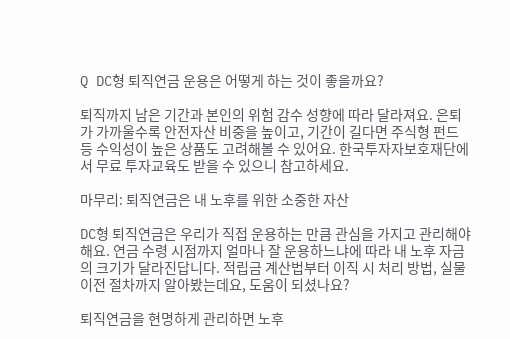Q DC형 퇴직연금 운용은 어떻게 하는 것이 좋을까요?

퇴직까지 남은 기간과 본인의 위험 감수 성향에 따라 달라져요. 은퇴가 가까울수록 안전자산 비중을 높이고, 기간이 길다면 주식형 펀드 등 수익성이 높은 상품도 고려해볼 수 있어요. 한국투자자보호재단에서 무료 투자교육도 받을 수 있으니 참고하세요.

마무리: 퇴직연금은 내 노후를 위한 소중한 자산

DC형 퇴직연금은 우리가 직접 운용하는 만큼 관심을 가지고 관리해야 해요. 연금 수령 시점까지 얼마나 잘 운용하느냐에 따라 내 노후 자금의 크기가 달라진답니다. 적립금 계산법부터 이직 시 처리 방법, 실물이전 절차까지 알아봤는데요, 도움이 되셨나요?

퇴직연금을 현명하게 관리하면 노후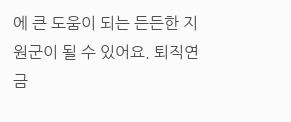에 큰 도움이 되는 든든한 지원군이 될 수 있어요. 퇴직연금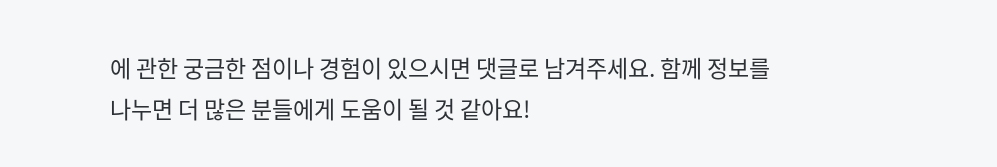에 관한 궁금한 점이나 경험이 있으시면 댓글로 남겨주세요. 함께 정보를 나누면 더 많은 분들에게 도움이 될 것 같아요!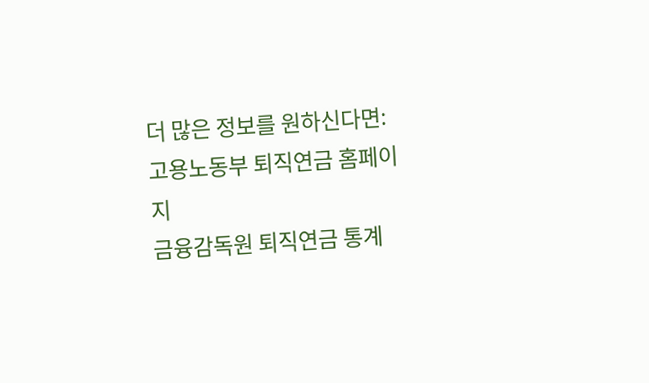더 많은 정보를 원하신다면:
고용노동부 퇴직연금 홈페이지
금융감독원 퇴직연금 통계